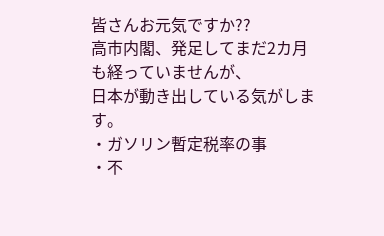皆さんお元気ですか??
高市内閣、発足してまだ2カ月も経っていませんが、
日本が動き出している気がします。
・ガソリン暫定税率の事
・不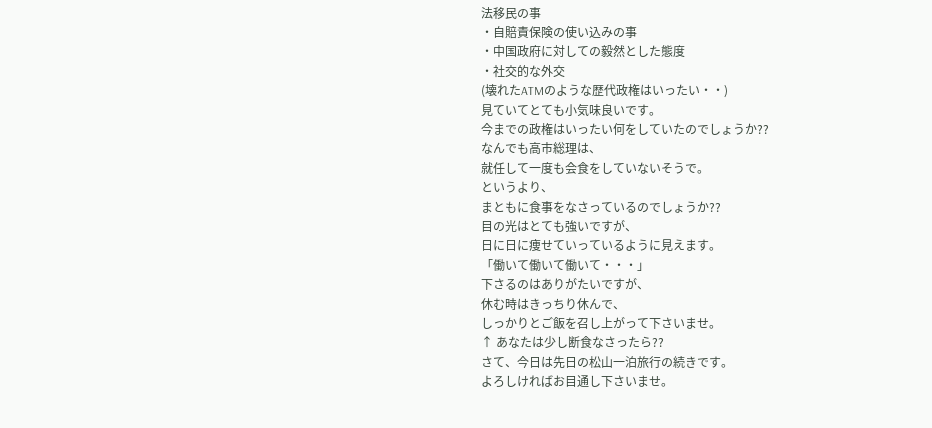法移民の事
・自賠責保険の使い込みの事
・中国政府に対しての毅然とした態度
・社交的な外交
(壊れたATMのような歴代政権はいったい・・)
見ていてとても小気味良いです。
今までの政権はいったい何をしていたのでしょうか??
なんでも高市総理は、
就任して一度も会食をしていないそうで。
というより、
まともに食事をなさっているのでしょうか??
目の光はとても強いですが、
日に日に痩せていっているように見えます。
「働いて働いて働いて・・・」
下さるのはありがたいですが、
休む時はきっちり休んで、
しっかりとご飯を召し上がって下さいませ。
↑ あなたは少し断食なさったら??
さて、今日は先日の松山一泊旅行の続きです。
よろしければお目通し下さいませ。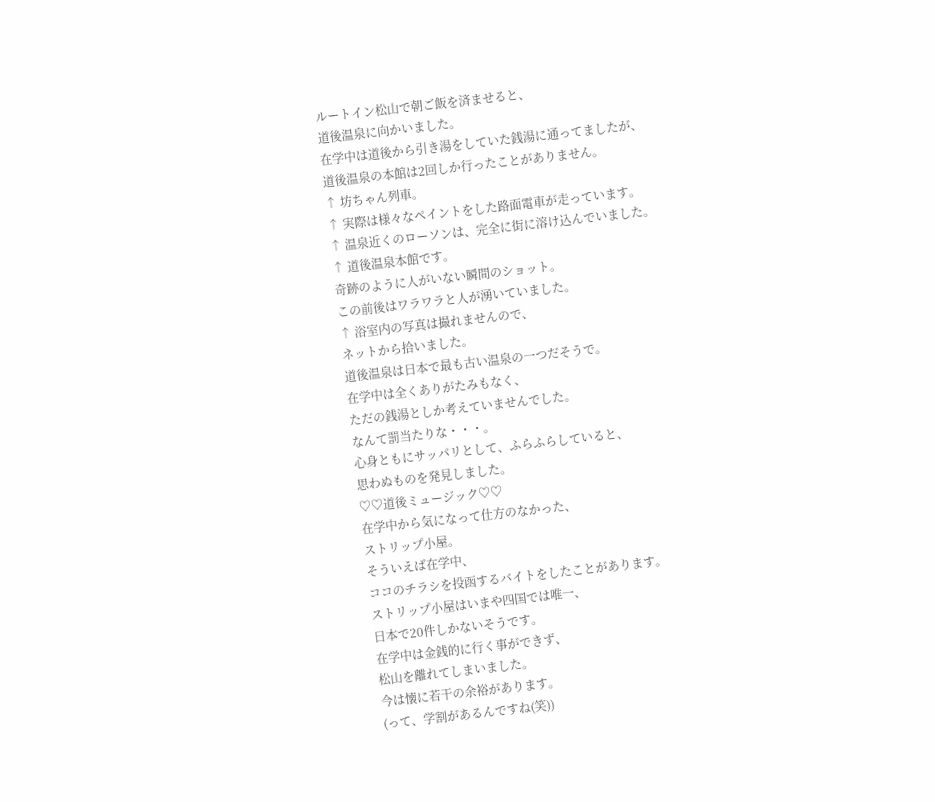ルートイン松山で朝ご飯を済ませると、
道後温泉に向かいました。
在学中は道後から引き湯をしていた銭湯に通ってましたが、
道後温泉の本館は2回しか行ったことがありません。
↑ 坊ちゃん列車。
↑ 実際は様々なペイントをした路面電車が走っています。
↑ 温泉近くのローソンは、完全に街に溶け込んでいました。
↑ 道後温泉本館です。
奇跡のように人がいない瞬間のショット。
この前後はワラワラと人が湧いていました。
↑ 浴室内の写真は撮れませんので、
ネットから拾いました。
道後温泉は日本で最も古い温泉の一つだそうで。
在学中は全くありがたみもなく、
ただの銭湯としか考えていませんでした。
なんて罰当たりな・・・。
心身ともにサッパリとして、ふらふらしていると、
思わぬものを発見しました。
♡♡道後ミュージック♡♡
在学中から気になって仕方のなかった、
ストリップ小屋。
そういえば在学中、
ココのチラシを投函するバイトをしたことがあります。
ストリップ小屋はいまや四国では唯一、
日本で20件しかないそうです。
在学中は金銭的に行く事ができず、
松山を離れてしまいました。
今は懐に若干の余裕があります。
(って、学割があるんですね(笑))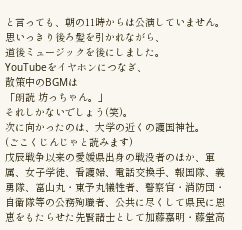と言っても、朝の11時からは公演していません。
思いっきり後ろ髪を引かれながら、
道後ミュージックを後にしました。
YouTubeをイヤホンにつなぎ、
散策中のBGMは
「朗読 坊っちゃん。」
それしかないでしょう(笑)。
次に向かったのは、大学の近くの護国神社。
(ごこくじんじゃと読みます)
戊辰戦争以来の愛媛県出身の戦没者のほか、軍属、女子学徒、看護婦、電話交換手、報国隊、義勇隊、富山丸・東予丸犠牲者、警察官・消防団・自衛隊等の公務殉職者、公共に尽くして県民に恩恵をもたらせた先賢諸士として加藤嘉明・藤堂高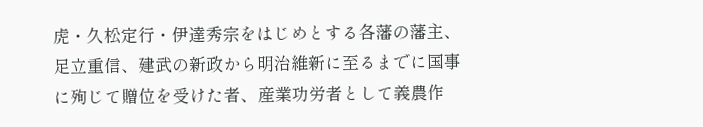虎・久松定行・伊達秀宗をはじめとする各藩の藩主、足立重信、建武の新政から明治維新に至るまでに国事に殉じて贈位を受けた者、産業功労者として義農作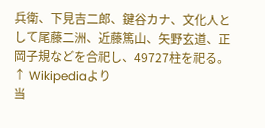兵衛、下見吉二郎、鍵谷カナ、文化人として尾藤二洲、近藤篤山、矢野玄道、正岡子規などを合祀し、49727柱を祀る。
↑ Wikipediaより
当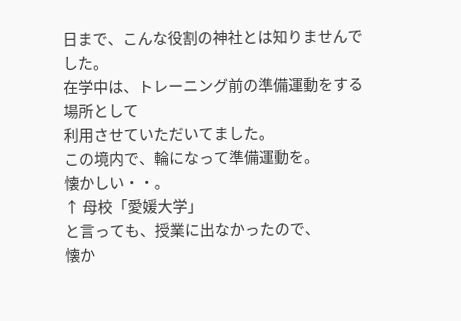日まで、こんな役割の神社とは知りませんでした。
在学中は、トレーニング前の準備運動をする場所として
利用させていただいてました。
この境内で、輪になって準備運動を。
懐かしい・・。
↑ 母校「愛媛大学」
と言っても、授業に出なかったので、
懐か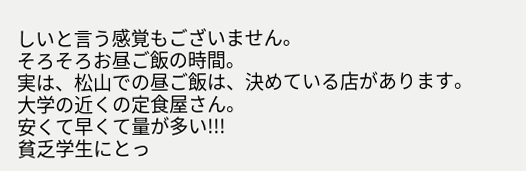しいと言う感覚もございません。
そろそろお昼ご飯の時間。
実は、松山での昼ご飯は、決めている店があります。
大学の近くの定食屋さん。
安くて早くて量が多い!!!
貧乏学生にとっ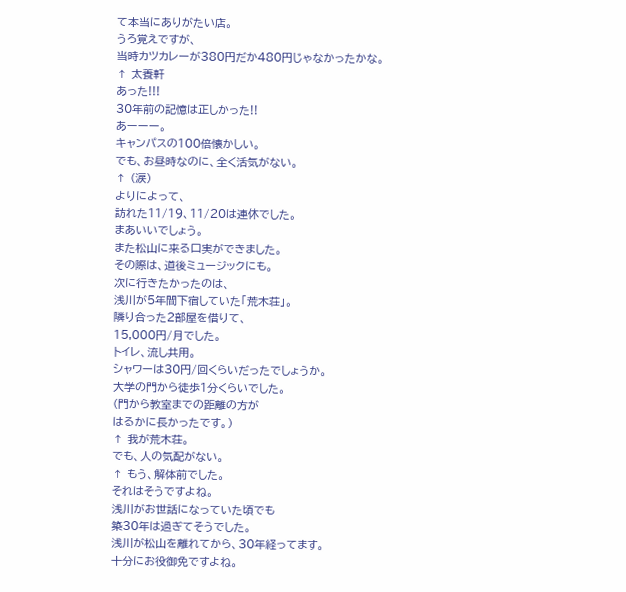て本当にありがたい店。
うろ覚えですが、
当時カツカレーが380円だか480円じゃなかったかな。
↑ 太養軒
あった!!!
30年前の記憶は正しかった!!
あーーー。
キャンパスの100倍懐かしい。
でも、お昼時なのに、全く活気がない。
↑ (涙)
よりによって、
訪れた11/19、11/20は連休でした。
まあいいでしょう。
また松山に来る口実ができました。
その際は、道後ミュージックにも。
次に行きたかったのは、
浅川が5年間下宿していた「荒木荘」。
隣り合った2部屋を借りて、
15,000円/月でした。
トイレ、流し共用。
シャワーは30円/回くらいだったでしょうか。
大学の門から徒歩1分くらいでした。
(門から教室までの距離の方が
はるかに長かったです。)
↑ 我が荒木荘。
でも、人の気配がない。
↑ もう、解体前でした。
それはそうですよね。
浅川がお世話になっていた頃でも
築30年は過ぎてそうでした。
浅川が松山を離れてから、30年経ってます。
十分にお役御免ですよね。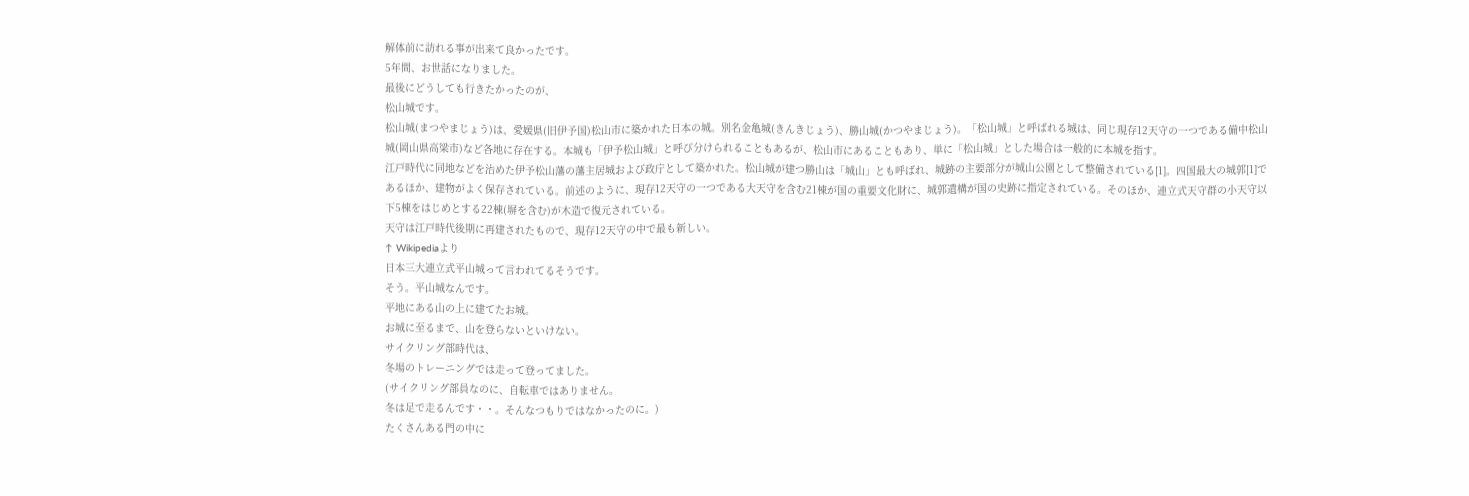解体前に訪れる事が出来て良かったです。
5年間、お世話になりました。
最後にどうしても行きたかったのが、
松山城です。
松山城(まつやまじょう)は、愛媛県(旧伊予国)松山市に築かれた日本の城。別名金亀城(きんきじょう)、勝山城(かつやまじょう)。「松山城」と呼ばれる城は、同じ現存12天守の一つである備中松山城(岡山県高梁市)など各地に存在する。本城も「伊予松山城」と呼び分けられることもあるが、松山市にあることもあり、単に「松山城」とした場合は一般的に本城を指す。
江戸時代に同地などを治めた伊予松山藩の藩主居城および政庁として築かれた。松山城が建つ勝山は「城山」とも呼ばれ、城跡の主要部分が城山公園として整備されている[1]。四国最大の城郭[1]であるほか、建物がよく保存されている。前述のように、現存12天守の一つである大天守を含む21棟が国の重要文化財に、城郭遺構が国の史跡に指定されている。そのほか、連立式天守群の小天守以下5棟をはじめとする22棟(塀を含む)が木造で復元されている。
天守は江戸時代後期に再建されたもので、現存12天守の中で最も新しい。
↑ Wikipediaより
日本三大連立式平山城って言われてるそうです。
そう。平山城なんです。
平地にある山の上に建てたお城。
お城に至るまで、山を登らないといけない。
サイクリング部時代は、
冬場のトレーニングでは走って登ってました。
(サイクリング部員なのに、自転車ではありません。
冬は足で走るんです・・。そんなつもりではなかったのに。)
たくさんある門の中に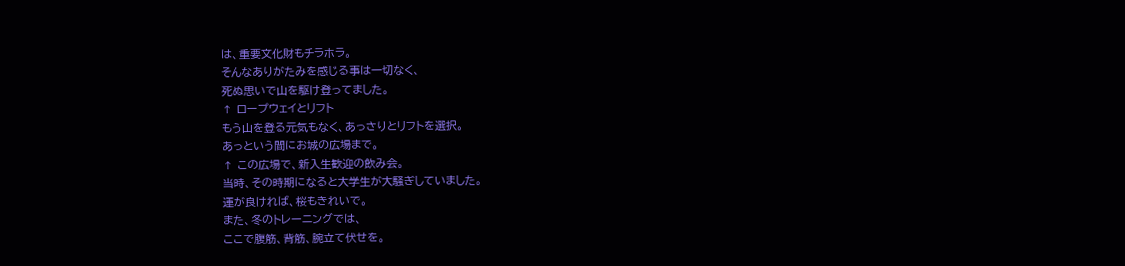は、重要文化財もチラホラ。
そんなありがたみを感じる事は一切なく、
死ぬ思いで山を駆け登ってました。
↑ ロープウェイとリフト
もう山を登る元気もなく、あっさりとリフトを選択。
あっという間にお城の広場まで。
↑ この広場で、新入生歓迎の飲み会。
当時、その時期になると大学生が大騒ぎしていました。
運が良ければ、桜もきれいで。
また、冬のトレーニングでは、
ここで腹筋、背筋、腕立て伏せを。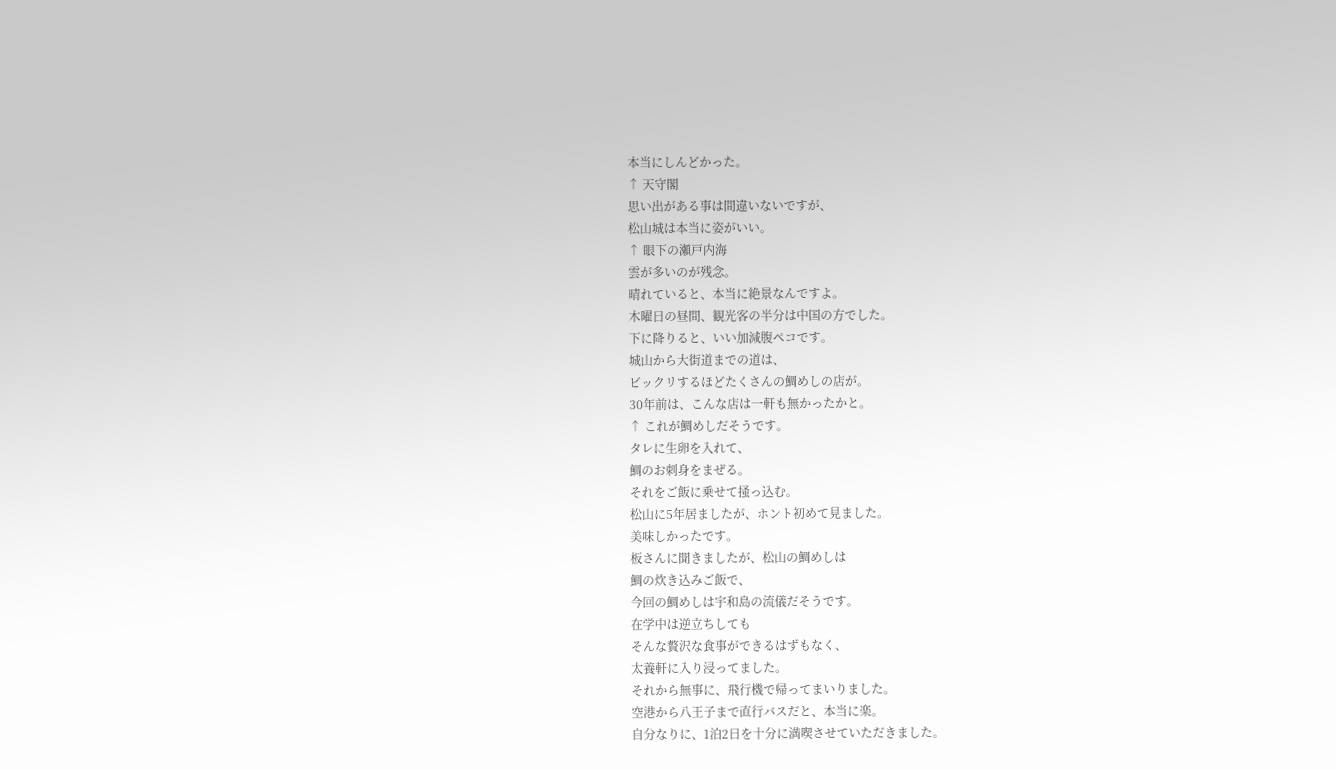本当にしんどかった。
↑ 天守閣
思い出がある事は間違いないですが、
松山城は本当に姿がいい。
↑ 眼下の瀬戸内海
雲が多いのが残念。
晴れていると、本当に絶景なんですよ。
木曜日の昼間、観光客の半分は中国の方でした。
下に降りると、いい加減腹ペコです。
城山から大街道までの道は、
ビックリするほどたくさんの鯛めしの店が。
30年前は、こんな店は一軒も無かったかと。
↑ これが鯛めしだそうです。
タレに生卵を入れて、
鯛のお刺身をまぜる。
それをご飯に乗せて掻っ込む。
松山に5年居ましたが、ホント初めて見ました。
美味しかったです。
板さんに聞きましたが、松山の鯛めしは
鯛の炊き込みご飯で、
今回の鯛めしは宇和島の流儀だそうです。
在学中は逆立ちしても
そんな贅沢な食事ができるはずもなく、
太養軒に入り浸ってました。
それから無事に、飛行機で帰ってまいりました。
空港から八王子まで直行バスだと、本当に楽。
自分なりに、1泊2日を十分に満喫させていただきました。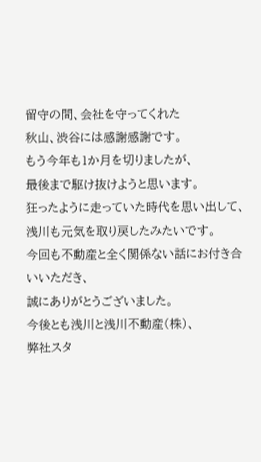留守の間、会社を守ってくれた
秋山、渋谷には感謝感謝です。
もう今年も1か月を切りましたが、
最後まで駆け抜けようと思います。
狂ったように走っていた時代を思い出して、
浅川も元気を取り戻したみたいです。
今回も不動産と全く関係ない話にお付き合いいただき、
誠にありがとうございました。
今後とも浅川と浅川不動産(株)、
弊社スタ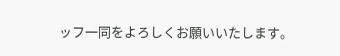ッフ一同をよろしくお願いいたします。